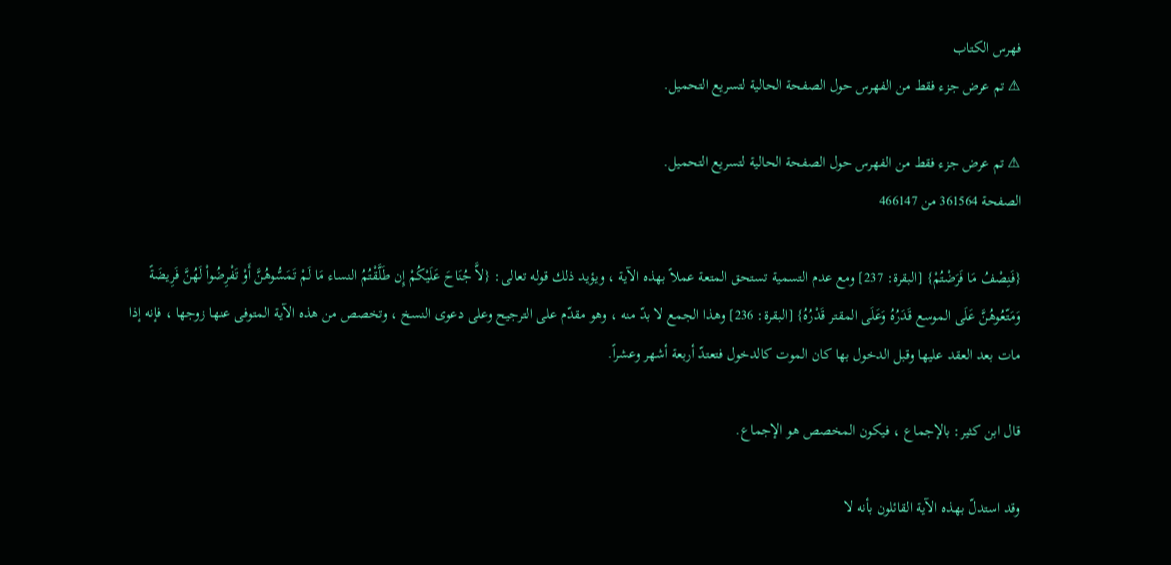فهرس الكتاب
⚠ تم عرض جزء فقط من الفهرس حول الصفحة الحالية لتسريع التحميل.

⚠ تم عرض جزء فقط من الفهرس حول الصفحة الحالية لتسريع التحميل.
الصفحة 361564 من 466147

{فَنِصْفُ مَا فَرَضْتُمْ} [البقرة: 237] ومع عدم التسمية تستحق المتعة عملاً بهذه الآية ، ويؤيد ذلك قوله تعالى: {لاَّ جُنَاحَ عَلَيْكُمْ إِن طَلَّقْتُمُ النساء مَا لَمْ تَمَسُّوهُنَّ أَوْ تَفْرِضُواْ لَهُنَّ فَرِيضَةً وَمَتّعُوهُنَّ عَلَى الموسع قَدَرُهُ وَعَلَى المقتر قَدْرُهُ} [البقرة: 236] وهذا الجمع لا بدّ منه ، وهو مقدّم على الترجيح وعلى دعوى النسخ ، وتخصص من هذه الآية المتوفى عنها زوجها ، فإنه إذا مات بعد العقد عليها وقبل الدخول بها كان الموت كالدخول فتعتدّ أربعة أشهر وعشراً.

قال ابن كثير: بالإجماع ، فيكون المخصص هو الإجماع.

وقد استدلّ بهذه الآية القائلون بأنه لا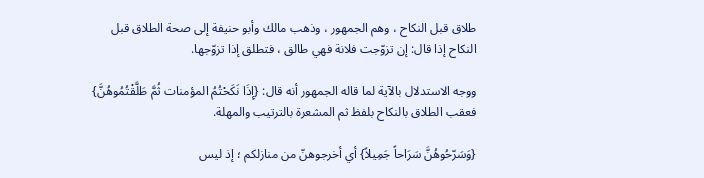طلاق قبل النكاح ، وهم الجمهور ، وذهب مالك وأبو حنيفة إلى صحة الطلاق قبل النكاح إذا قال: إن تزوّجت فلانة فهي طالق ، فتطلق إذا تزوّجها.

ووجه الاستدلال بالآية لما قاله الجمهور أنه قال: {إِذَا نَكَحْتُمُ المؤمنات ثُمَّ طَلَّقْتُمُوهُنَّ} فعقب الطلاق بالنكاح بلفظ ثم المشعرة بالترتيب والمهلة.

{وَسَرّحُوهُنَّ سَرَاحاً جَمِيلاً} أي أخرجوهنّ من منازلكم ؛ إذ ليس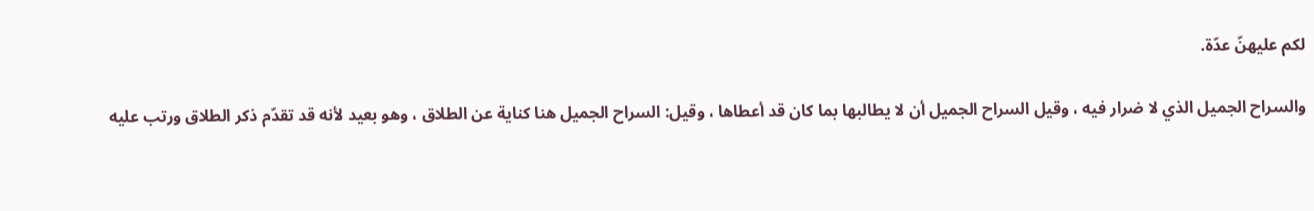لكم عليهنّ عدّة.

والسراح الجميل الذي لا ضرار فيه ، وقيل السراح الجميل أن لا يطالبها بما كان قد أعطاها ، وقيل: السراح الجميل هنا كناية عن الطلاق ، وهو بعيد لأنه قد تقدّم ذكر الطلاق ورتب عليه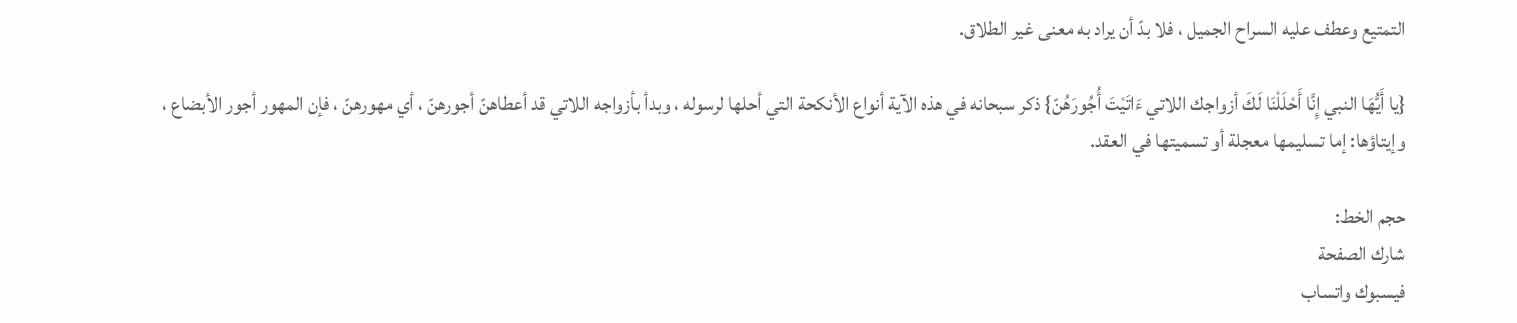التمتيع وعطف عليه السراح الجميل ، فلا بدّ أن يراد به معنى غير الطلاق.

{يا أَيُّهَا النبي إِنَّا أَحْلَلْنَا لَكَ أزواجك اللاتي ءَاتَيْتَ أُجُورَهُنّ} ذكر سبحانه في هذه الآية أنواع الأنكحة التي أحلها لرسوله ، وبدأ بأزواجه اللاتي قد أعطاهنّ أجورهنّ ، أي مهورهنّ ، فإن المهور أجور الأبضاع ، وإيتاؤها: إما تسليمها معجلة أو تسميتها في العقد.

حجم الخط:
شارك الصفحة
فيسبوك واتساب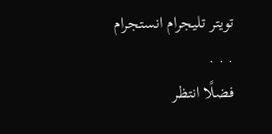تويتر تليجرام انستجرام
. . .
فضلًا انتظر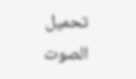تحميل الصوت